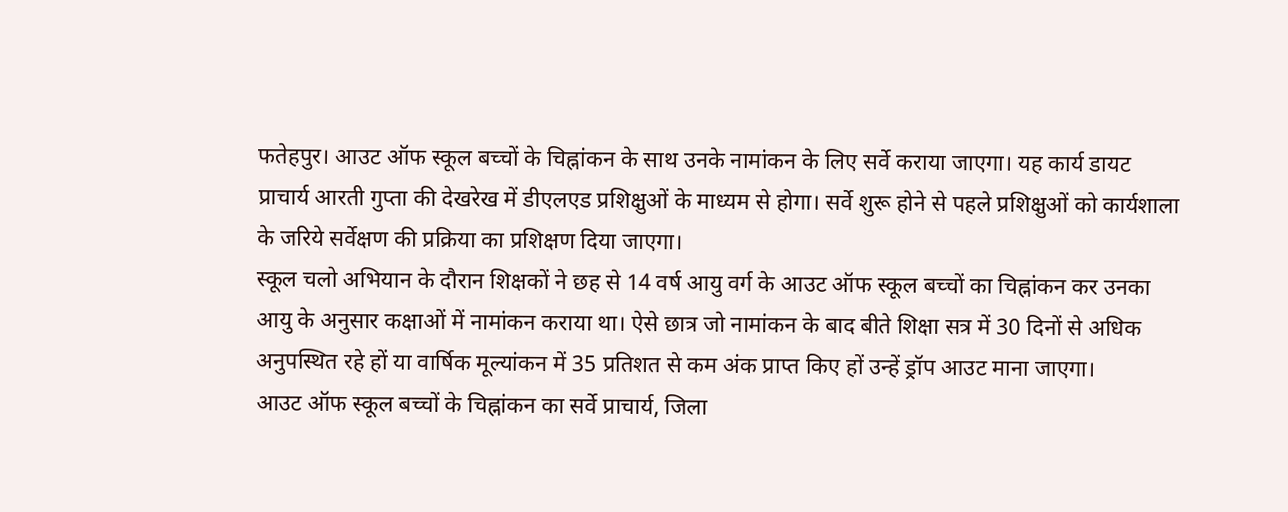फतेहपुर। आउट ऑफ स्कूल बच्चों के चिह्नांकन के साथ उनके नामांकन के लिए सर्वे कराया जाएगा। यह कार्य डायट प्राचार्य आरती गुप्ता की देखरेख में डीएलएड प्रशिक्षुओं के माध्यम से होगा। सर्वे शुरू होने से पहले प्रशिक्षुओं को कार्यशाला के जरिये सर्वेक्षण की प्रक्रिया का प्रशिक्षण दिया जाएगा।
स्कूल चलो अभियान के दौरान शिक्षकों ने छह से 14 वर्ष आयु वर्ग के आउट ऑफ स्कूल बच्चों का चिह्नांकन कर उनका आयु के अनुसार कक्षाओं में नामांकन कराया था। ऐसे छात्र जो नामांकन के बाद बीते शिक्षा सत्र में 30 दिनों से अधिक अनुपस्थित रहे हों या वार्षिक मूल्यांकन में 35 प्रतिशत से कम अंक प्राप्त किए हों उन्हें ड्रॉप आउट माना जाएगा।
आउट ऑफ स्कूल बच्चों के चिह्नांकन का सर्वे प्राचार्य, जिला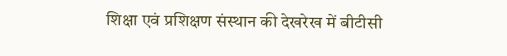शिक्षा एवं प्रशिक्षण संस्थान की देखरेख में बीटीसी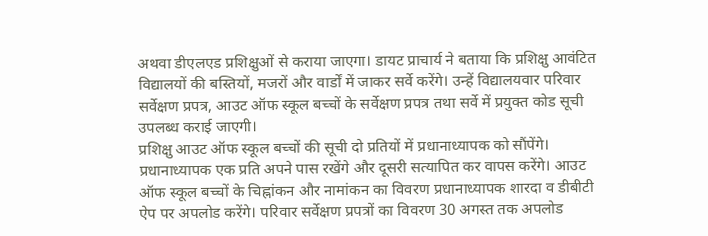अथवा डीएलएड प्रशिक्षुओं से कराया जाएगा। डायट प्राचार्य ने बताया कि प्रशिक्षु आवंटित विद्यालयों की बस्तियों, मजरों और वार्डों में जाकर सर्वे करेंगे। उन्हें विद्यालयवार परिवार सर्वेक्षण प्रपत्र, आउट ऑफ स्कूल बच्चों के सर्वेक्षण प्रपत्र तथा सर्वे में प्रयुक्त कोड सूची उपलब्ध कराई जाएगी।
प्रशिक्षु आउट ऑफ स्कूल बच्चों की सूची दो प्रतियों में प्रधानाध्यापक को सौंपेंगे। प्रधानाध्यापक एक प्रति अपने पास रखेंगे और दूसरी सत्यापित कर वापस करेंगे। आउट ऑफ स्कूल बच्चों के चिह्नांकन और नामांकन का विवरण प्रधानाध्यापक शारदा व डीबीटी ऐप पर अपलोड करेंगे। परिवार सर्वेक्षण प्रपत्रों का विवरण 30 अगस्त तक अपलोड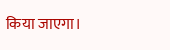किया जाएगा।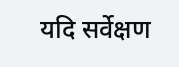यदि सर्वेक्षण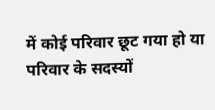में कोई परिवार छूट गया हो या परिवार के सदस्यों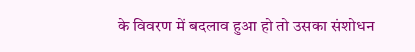के विवरण में बदलाव हुआ हो तो उसका संशोधन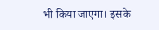भी किया जाएगा। इसके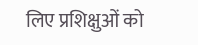लिए प्रशिक्षुओं को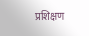प्रशिक्षण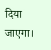दिया जाएगा।